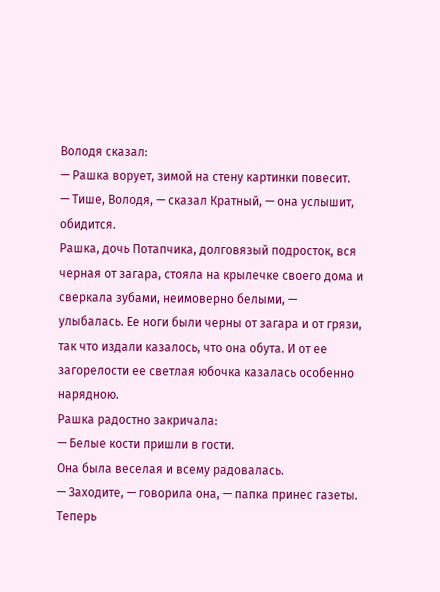Володя сказал:
— Рашка ворует, зимой на стену картинки повесит.
— Тише, Володя, — сказал Кратный, — она услышит, обидится.
Рашка, дочь Потапчика, долговязый подросток, вся черная от загара, стояла на крылечке своего дома и сверкала зубами, неимоверно белыми, — улыбалась. Ее ноги были черны от загара и от грязи, так что издали казалось, что она обута. И от ее загорелости ее светлая юбочка казалась особенно нарядною.
Рашка радостно закричала:
— Белые кости пришли в гости.
Она была веселая и всему радовалась.
— Заходите, — говорила она, — папка принес газеты. Теперь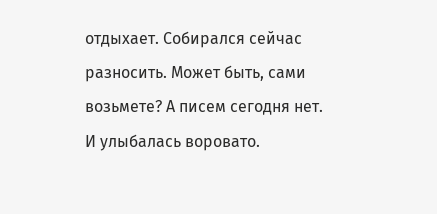отдыхает. Собирался сейчас разносить. Может быть, сами возьмете? А писем сегодня нет.
И улыбалась воровато.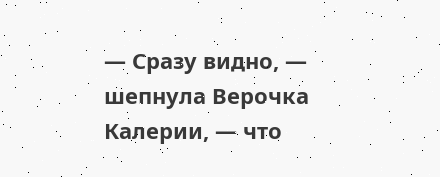— Сразу видно, — шепнула Верочка Калерии, — что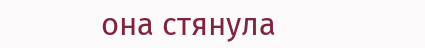она стянула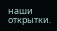наши открытки.